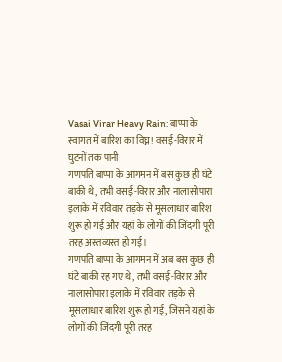Vasai Virar Heavy Rain: बाप्पा के स्वागत में बारिश का विघ्न! वसई-विरार में घुटनों तक पानी
गणपति बाप्पा के आगमन में बस कुछ ही घंटे बाकी थे, तभी वसई-विरार और नालासोपारा इलाके में रविवार तड़के से मूसलाधार बारिश शुरू हो गई और यहां के लोगों की जिंदगी पूरी तरह अस्तव्यस्त हो गई।
गणपति बाप्पा के आगमन में अब बस कुछ ही घंटे बाकी रह गए थे, तभी वसई-विरार और नालासोपारा इलाके में रविवार तड़के से मूसलाधार बारिश शुरू हो गई, जिसने यहां के लोगों की जिंदगी पूरी तरह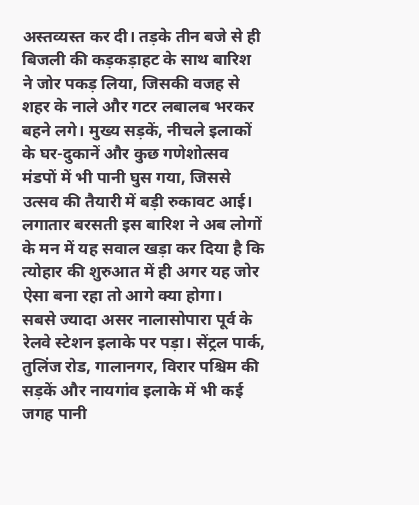अस्तव्यस्त कर दी। तड़के तीन बजे से ही बिजली की कड़कड़ाहट के साथ बारिश ने जोर पकड़ लिया, जिसकी वजह से शहर के नाले और गटर लबालब भरकर बहने लगे। मुख्य सड़कें, नीचले इलाकों के घर-दुकानें और कुछ गणेशोत्सव मंडपों में भी पानी घुस गया, जिससे उत्सव की तैयारी में बड़ी रुकावट आई। लगातार बरसती इस बारिश ने अब लोगों के मन में यह सवाल खड़ा कर दिया है कि त्योहार की शुरुआत में ही अगर यह जोर ऐसा बना रहा तो आगे क्या होगा।
सबसे ज्यादा असर नालासोपारा पूर्व के रेलवे स्टेशन इलाके पर पड़ा। सेंट्रल पार्क, तुलिंज रोड, गालानगर, विरार पश्चिम की सड़कें और नायगांव इलाके में भी कई जगह पानी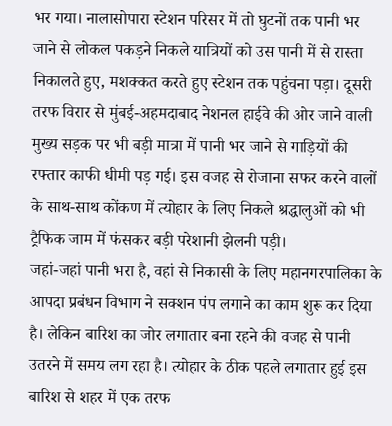भर गया। नालासोपारा स्टेशन परिसर में तो घुटनों तक पानी भर जाने से लोकल पकड़ने निकले यात्रियों को उस पानी में से रास्ता निकालते हुए, मशक्कत करते हुए स्टेशन तक पहुंचना पड़ा। दूसरी तरफ विरार से मुंबई-अहमदाबाद नेशनल हाईवे की ओर जाने वाली मुख्य सड़क पर भी बड़ी मात्रा में पानी भर जाने से गाड़ियों की रफ्तार काफी धीमी पड़ गई। इस वजह से रोजाना सफर करने वालों के साथ-साथ कोंकण में त्योहार के लिए निकले श्रद्धालुओं को भी ट्रैफिक जाम में फंसकर बड़ी परेशानी झेलनी पड़ी।
जहां-जहां पानी भरा है, वहां से निकासी के लिए महानगरपालिका के आपदा प्रबंधन विभाग ने सक्शन पंप लगाने का काम शुरू कर दिया है। लेकिन बारिश का जोर लगातार बना रहने की वजह से पानी उतरने में समय लग रहा है। त्योहार के ठीक पहले लगातार हुई इस बारिश से शहर में एक तरफ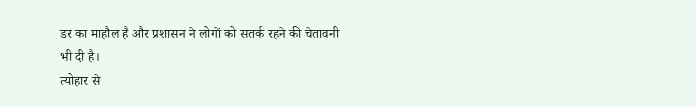डर का माहौल है और प्रशासन ने लोगों को सतर्क रहने की चेतावनी भी दी है।
त्योहार से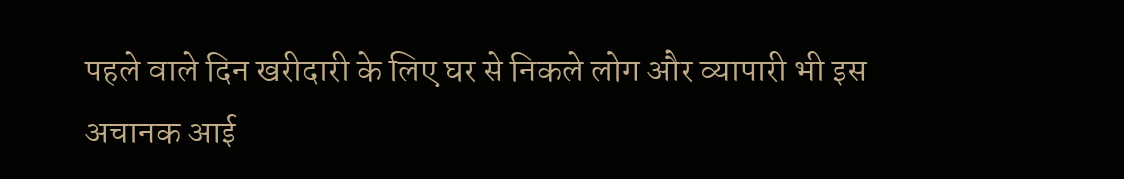पहले वाले दिन खरीदारी के लिए घर से निकले लोग और व्यापारी भी इस अचानक आई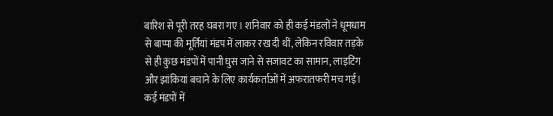बारिश से पूरी तरह घबरा गए। शनिवार को ही कई मंडलों ने धूमधाम से बाप्पा की मूर्तियां मंडप में लाकर रख दी थीं, लेकिन रविवार तड़के से ही कुछ मंडपों में पानी घुस जाने से सजावट का सामान, लाइटिंग और झांकियां बचाने के लिए कार्यकर्ताओं में अफरातफरी मच गई। कई मंडपों में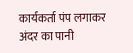कार्यकर्ता पंप लगाकर अंदर का पानी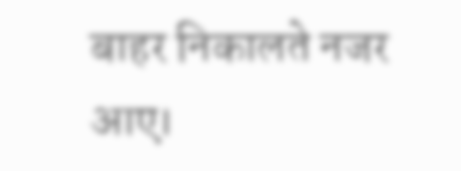बाहर निकालते नजर आए।